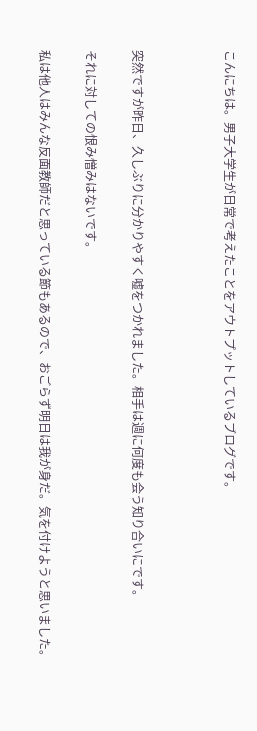こんにちは。男子大学生が日常で考えたことをアウトプットしているブログです。



突然ですが昨日、久しぶりに分かりやすく嘘をつかれました。相手は週に何度も会う知り合いにです。

それに対しての恨み憎みはないです。

私は他人はみんな反面教師だと思っている節もあるので、おごらず明日は我が身だ。気を付けようと思いました。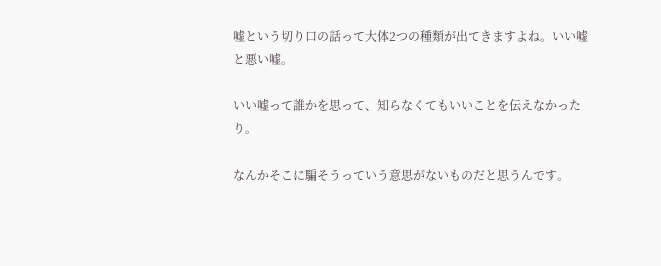嘘という切り口の話って大体2つの種類が出てきますよね。いい嘘と悪い嘘。

いい嘘って誰かを思って、知らなくてもいいことを伝えなかったり。

なんかそこに騙そうっていう意思がないものだと思うんです。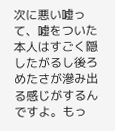次に悪い嘘って、嘘をついた本人はすごく隠したがるし後ろめたさが滲み出る感じがするんですよ。もっ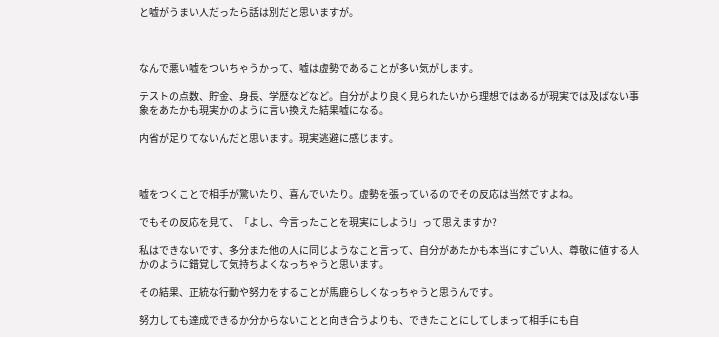と嘘がうまい人だったら話は別だと思いますが。



なんで悪い嘘をついちゃうかって、嘘は虚勢であることが多い気がします。

テストの点数、貯金、身長、学歴などなど。自分がより良く見られたいから理想ではあるが現実では及ばない事象をあたかも現実かのように言い換えた結果嘘になる。

内省が足りてないんだと思います。現実逃避に感じます。



嘘をつくことで相手が驚いたり、喜んでいたり。虚勢を張っているのでその反応は当然ですよね。

でもその反応を見て、「よし、今言ったことを現実にしよう!」って思えますか?

私はできないです、多分また他の人に同じようなこと言って、自分があたかも本当にすごい人、尊敬に値する人かのように錯覚して気持ちよくなっちゃうと思います。

その結果、正統な行動や努力をすることが馬鹿らしくなっちゃうと思うんです。

努力しても達成できるか分からないことと向き合うよりも、できたことにしてしまって相手にも自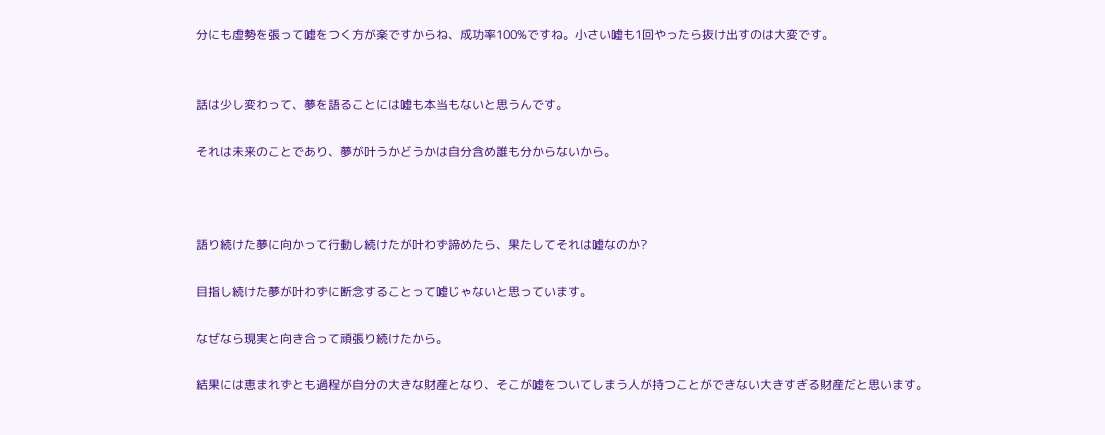分にも虚勢を張って嘘をつく方が楽ですからね、成功率100%ですね。小さい嘘も1回やったら抜け出すのは大変です。


話は少し変わって、夢を語ることには嘘も本当もないと思うんです。

それは未来のことであり、夢が叶うかどうかは自分含め誰も分からないから。



語り続けた夢に向かって行動し続けたが叶わず諦めたら、果たしてそれは嘘なのか?

目指し続けた夢が叶わずに断念することって嘘じゃないと思っています。

なぜなら現実と向き合って頑張り続けたから。

結果には恵まれずとも過程が自分の大きな財産となり、そこが嘘をついてしまう人が持つことができない大きすぎる財産だと思います。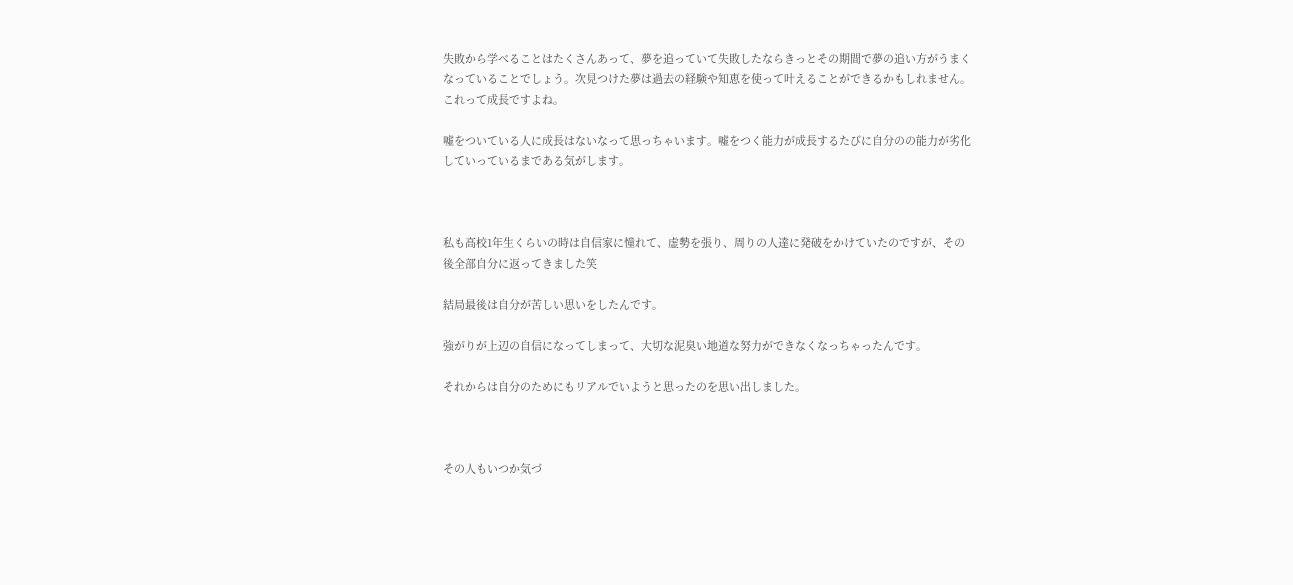失敗から学べることはたくさんあって、夢を追っていて失敗したならきっとその期間で夢の追い方がうまくなっていることでしょう。次見つけた夢は過去の経験や知恵を使って叶えることができるかもしれません。これって成長ですよね。

嘘をついている人に成長はないなって思っちゃいます。嘘をつく能力が成長するたびに自分のの能力が劣化していっているまである気がします。



私も高校1年生くらいの時は自信家に憧れて、虚勢を張り、周りの人達に発破をかけていたのですが、その後全部自分に返ってきました笑

結局最後は自分が苦しい思いをしたんです。

強がりが上辺の自信になってしまって、大切な泥臭い地道な努力ができなくなっちゃったんです。

それからは自分のためにもリアルでいようと思ったのを思い出しました。



その人もいつか気づ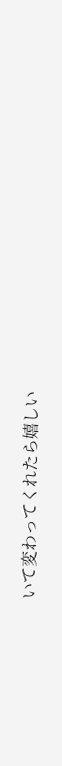いて変わってくれたら嬉しい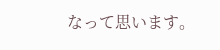なって思います。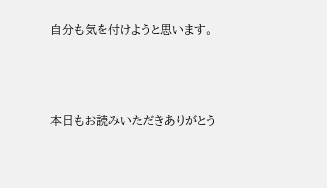自分も気を付けようと思います。



本日もお読みいただきありがとう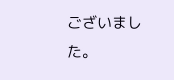ございました。